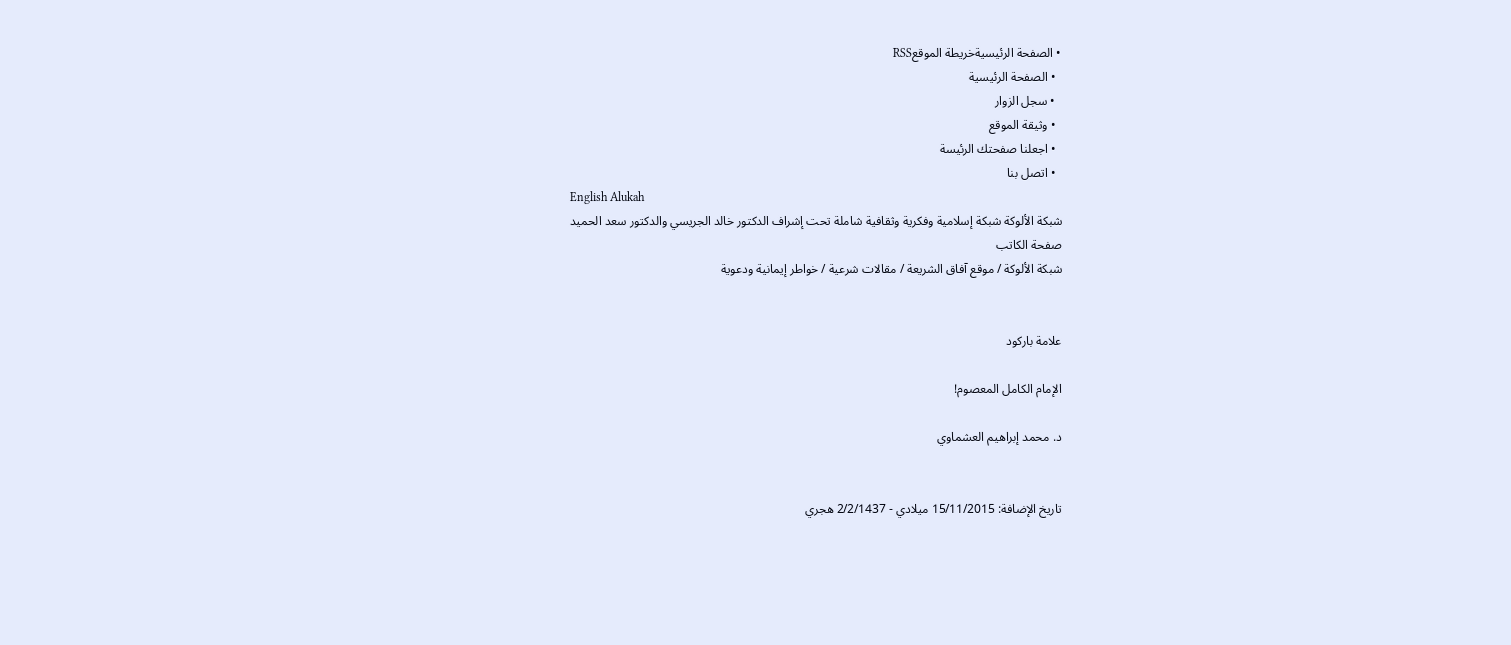• الصفحة الرئيسيةخريطة الموقعRSS
  • الصفحة الرئيسية
  • سجل الزوار
  • وثيقة الموقع
  • اجعلنا صفحتك الرئيسة
  • اتصل بنا
English Alukah
شبكة الألوكة شبكة إسلامية وفكرية وثقافية شاملة تحت إشراف الدكتور خالد الجريسي والدكتور سعد الحميد
صفحة الكاتب
شبكة الألوكة / موقع آفاق الشريعة / مقالات شرعية / خواطر إيمانية ودعوية


علامة باركود

الإمام الكامل المعصوم!

د. محمد إبراهيم العشماوي


تاريخ الإضافة: 15/11/2015 ميلادي - 2/2/1437 هجري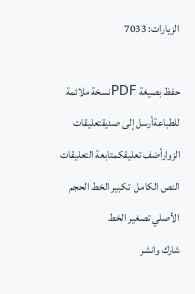الزيارات: 7033

حفظ بصيغة PDFنسخة ملائمة للطباعةأرسل إلى صديقتعليقات الزوارأضف تعليقكمتابعة التعليقات
النص الكامل  تكبير الخط الحجم الأصلي تصغير الخط
شارك وانشر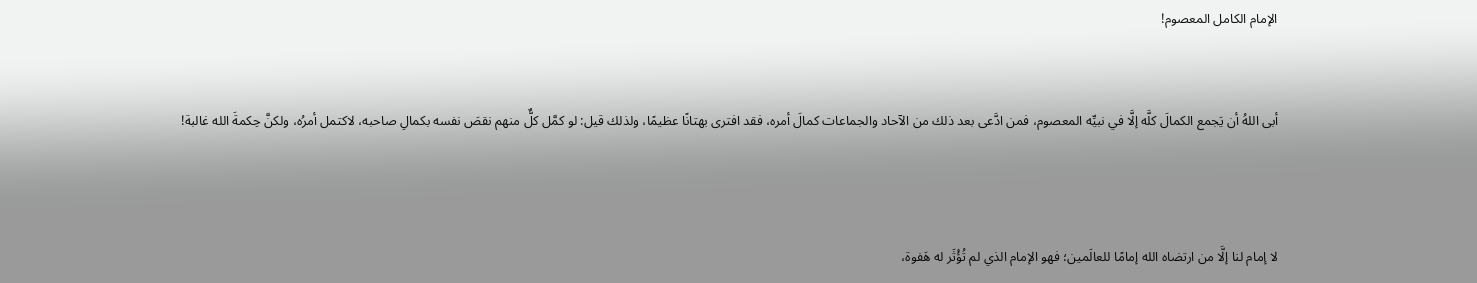الإمام الكامل المعصوم!


أبى اللهُ أن يَجمع الكمالَ كلَّه إلَّا في نبيِّه المعصوم، فمن ادَّعى بعد ذلك من الآحاد والجماعات كمالَ أمره، فقد افترى بهتانًا عظيمًا، ولذلك قيل: لو كمَّل كلٌّ منهم نقصَ نفسه بكمالِ صاحبه، لاكتمل أمرُه، ولكنَّ حِكمةَ الله غالبة!



لا إمام لنا إلَّا من ارتضاه الله إمامًا للعالَمين؛ فهو الإمام الذي لم تُؤْثَر له هَفوة،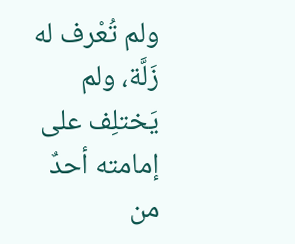ولم تُعْرف له زَلَّة، ولم يَختلِف على إمامته أحدٌ من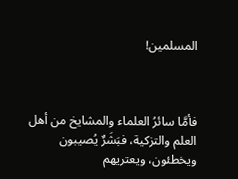المسلمين!



فأمَّا سائرُ العلماء والمشايخ من أهل العلم والتزكية، فبَشَرٌ يُصيبون ويخطئون، ويعتريهم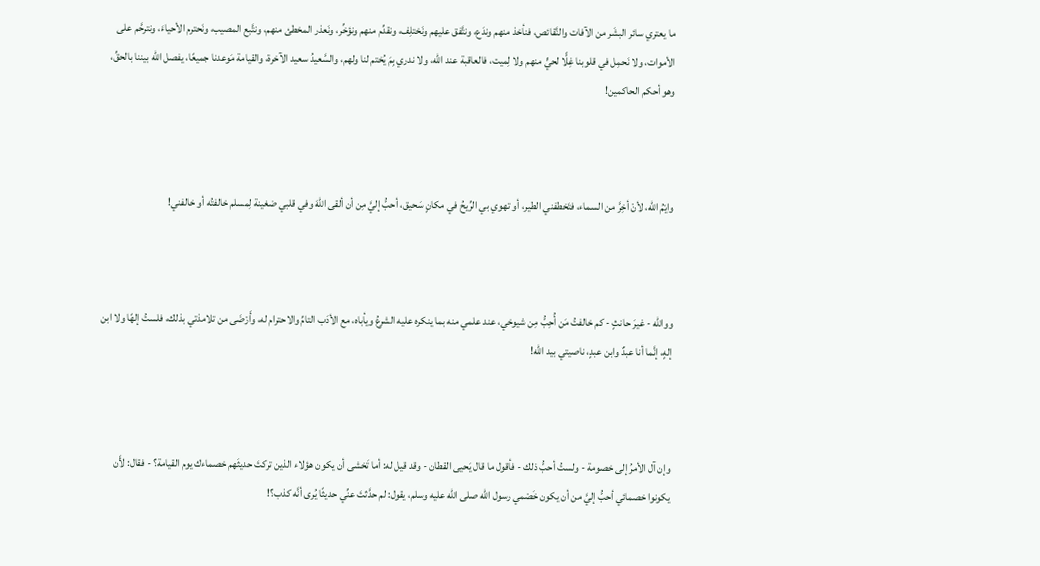ما يعتري سائر البشَر من الآفات والنَّقائص، فنأخذ منهم وندَع، ونتَّفق عليهم ونَختلِف، ونقدِّم منهم ونؤخِّر، ونَعذر المخطئ منهم، ونتَّبع المصيب، ونَحترم الأحياءَ، ونترحَّم على الأموات، ولا نَحمِل في قلوبنا غِلًّا لحيٍّ منهم ولا لِميت، فالعاقبة عند الله، ولا ندري بِمَ يُختم لنا ولهم، والسَّعيدُ سعيد الآخرة، والقيامة مَوعدنا جميعًا، يفصل الله بيننا بالحقِّ، وهو أحكم الحاكمين!



وايْمُ الله، لأنْ أخِرَّ من السماء، فتَخطفني الطير، أو تهوي بي الرِّيحُ في مكانٍ سَحيق، أحبُّ إليَّ مِن أن ألقى اللهَ وفي قلبي ضغينة لِمسلم خالفتُه أو خالفني!



ووالله - غيرَ حانثٍ - كم خالفتُ مَن أُحِبُّ مِن شيوخي، عند علمي منه بما ينكره عليه الشرعُ ويأباه، مع الأدَب التامِّ والاحترام له، وأَرْضَى من تلامذتي بذلك، فلستُ إلهًا ولا ابن إلهٍ، إنَّما أنا عبدٌ وابن عبدٍ، ناصيتي بيد الله!



وإن آل الأمرُ إلى خصومة - ولستُ أحبُّ ذلك - فأقول ما قال يَحيى القطان - وقد قيل له: أما تَخشى أن يكون هؤلاء الذين تركتَ حديثَهم خصماءك يوم القيامة؟ - فقال: لأَن يكونوا خصمائي أحبُّ إليَّ من أن يكون خَصْمي رسول الله صلى الله عليه وسلم، يقول: لم حدَّثتَ عنِّي حديثًا يُرى أنَّه كذب؟!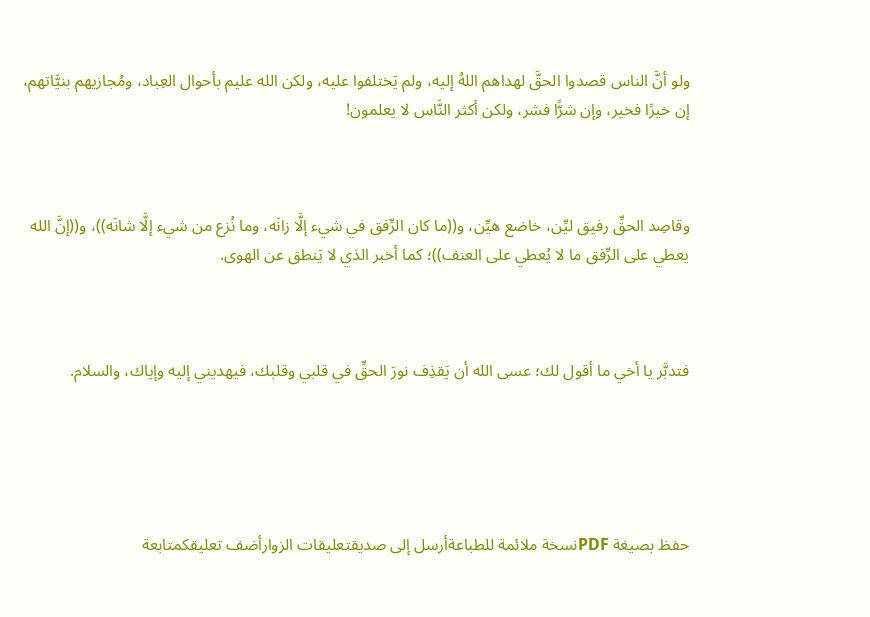ولو أنَّ الناس قصدوا الحقَّ لهداهم اللهُ إليه، ولم يَختلفوا عليه، ولكن الله عليم بأحوال العِباد، ومُجازيهم بنيَّاتهم، إن خيرًا فخير، وإن شرًّا فشر، ولكن أكثر النَّاس لا يعلمون!



وقاصِد الحقِّ رفيق ليِّن، خاضع هيِّن، و((ما كان الرِّفق في شيء إلَّا زانَه، وما نُزع من شيء إلَّا شانَه))، و((إنَّ الله يعطي على الرِّفق ما لا يُعطي على العنف))؛ كما أخبر الذي لا يَنطق عن الهوى.



فتدبَّر يا أخي ما أقول لك؛ عسى الله أن يَقذِف نورَ الحقِّ في قلبي وقلبك، فيهديني إليه وإياك، والسلام.





حفظ بصيغة PDFنسخة ملائمة للطباعةأرسل إلى صديقتعليقات الزوارأضف تعليقكمتابعة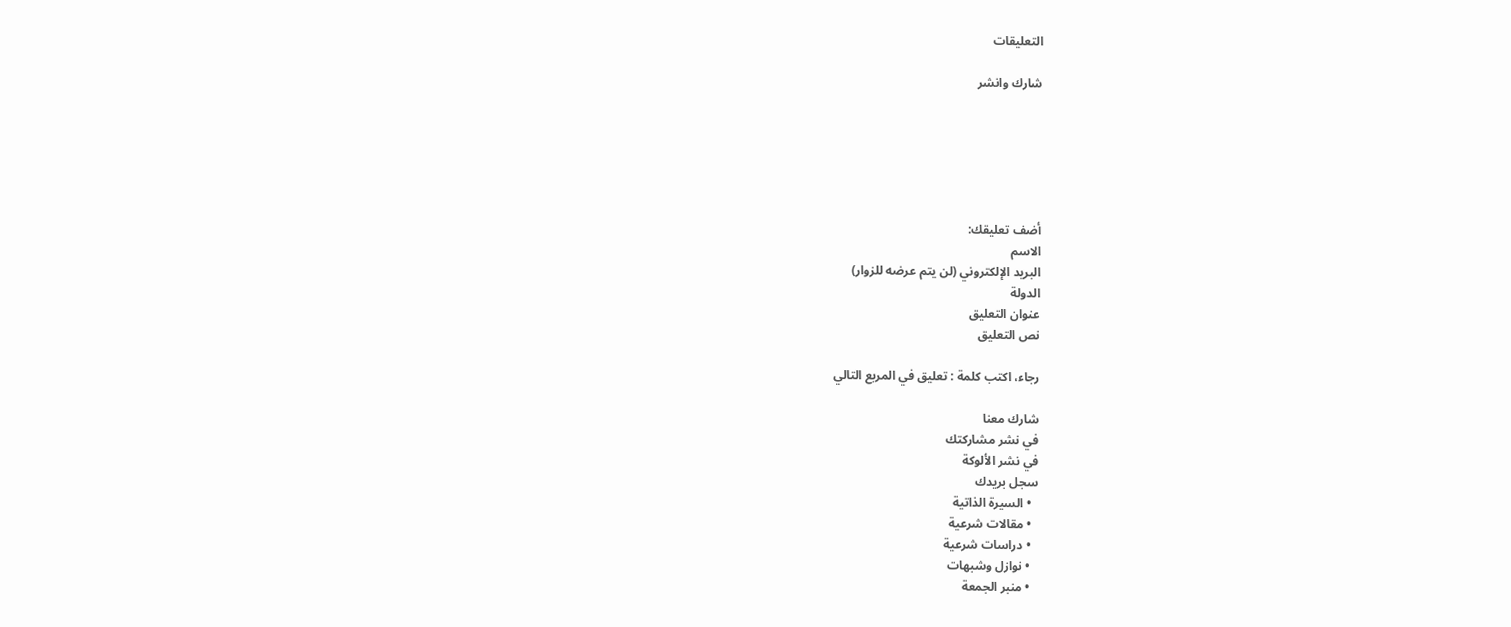التعليقات

شارك وانشر






أضف تعليقك:
الاسم
البريد الإلكتروني (لن يتم عرضه للزوار)
الدولة
عنوان التعليق
نص التعليق

رجاء، اكتب كلمة : تعليق في المربع التالي

شارك معنا
في نشر مشاركتك
في نشر الألوكة
سجل بريدك
  • السيرة الذاتية
  • مقالات شرعية
  • دراسات شرعية
  • نوازل وشبهات
  • منبر الجمعة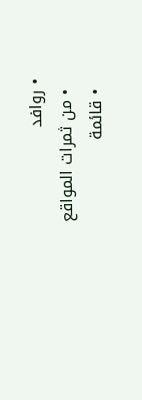• روافد
  • من ثمرات المواقع
  • قائمة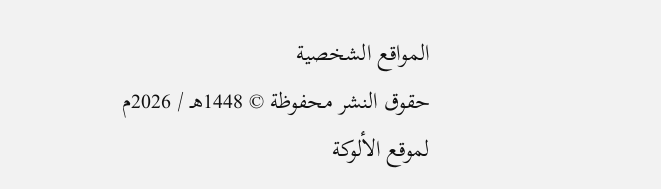المواقع الشخصية
حقوق النشر محفوظة © 1448هـ / 2026م لموقع الألوكة